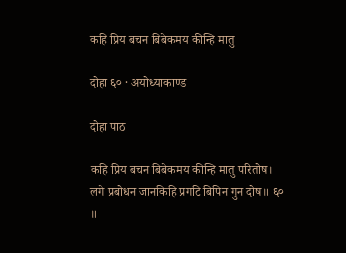कहि प्रिय बचन बिबेकमय कीन्हि मातु

दोहा ६० · अयोध्याकाण्ड

दोहा पाठ

कहि प्रिय बचन बिबेकमय कीन्हि मातु परितोष। लगे प्रबोधन जानकिहि प्रगटि बिपिन गुन दोष॥ ६० ॥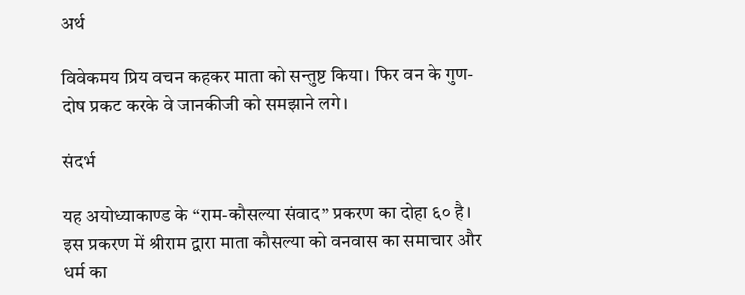अर्थ

विवेकमय प्रिय वचन कहकर माता को सन्तुष्ट किया। फिर वन के गुण-दोष प्रकट करके वे जानकीजी को समझाने लगे।

संदर्भ

यह अयोध्याकाण्ड के “राम-कौसल्या संवाद” प्रकरण का दोहा ६० है। इस प्रकरण में श्रीराम द्वारा माता कौसल्या को वनवास का समाचार और धर्म का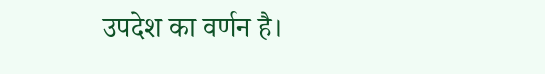उपदेश का वर्णन है।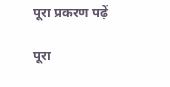पूरा प्रकरण पढ़ें

पूरा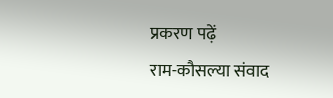प्रकरण पढ़ें
राम-कौसल्या संवाद